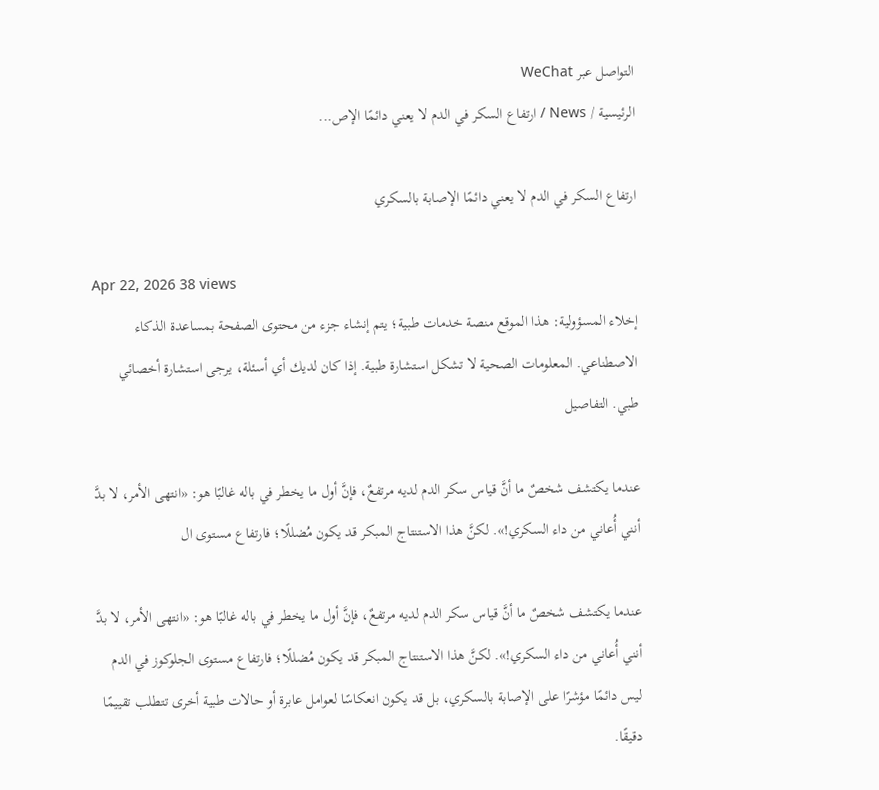التواصل عبر WeChat
الرئيسية / News / ارتفاع السكر في الدم لا يعني دائمًا الإص...

ارتفاع السكر في الدم لا يعني دائمًا الإصابة بالسكري

Apr 22, 2026 38 views
إخلاء المسؤولية: هذا الموقع منصة خدمات طبية؛ يتم إنشاء جزء من محتوى الصفحة بمساعدة الذكاء الاصطناعي. المعلومات الصحية لا تشكل استشارة طبية. إذا كان لديك أي أسئلة، يرجى استشارة أخصائي طبي. التفاصيل

عندما يكتشف شخصٌ ما أنَّ قياس سكر الدم لديه مرتفعٌ، فإنَّ أول ما يخطر في باله غالبًا هو: «انتهى الأمر، لا بدَّ أنني أُعاني من داء السكري!». لكنَّ هذا الاستنتاج المبكر قد يكون مُضللًا؛ فارتفاع مستوى ال

عندما يكتشف شخصٌ ما أنَّ قياس سكر الدم لديه مرتفعٌ، فإنَّ أول ما يخطر في باله غالبًا هو: «انتهى الأمر، لا بدَّ أنني أُعاني من داء السكري!». لكنَّ هذا الاستنتاج المبكر قد يكون مُضللًا؛ فارتفاع مستوى الجلوكوز في الدم ليس دائمًا مؤشرًا على الإصابة بالسكري، بل قد يكون انعكاسًا لعوامل عابرة أو حالات طبية أخرى تتطلب تقييمًا دقيقًا.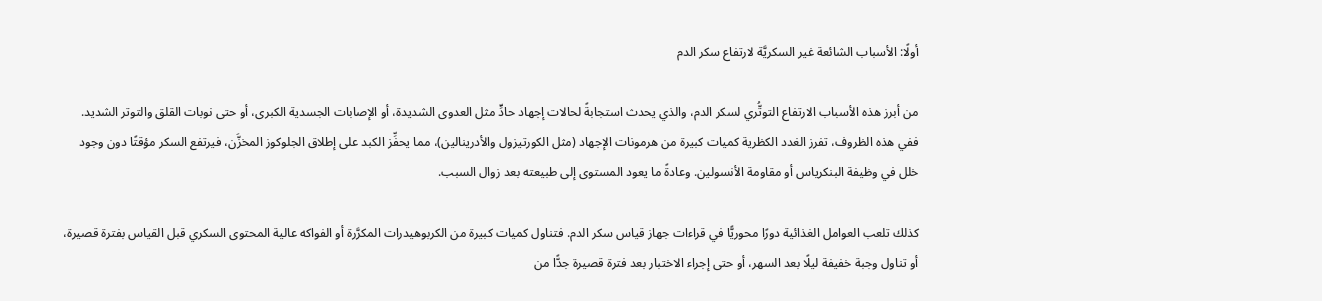أولًا: الأسباب الشائعة غير السكريَّة لارتفاع سكر الدم

من أبرز هذه الأسباب الارتفاع التوتُّري لسكر الدم، والذي يحدث استجابةً لحالات إجهاد حادٍّ مثل العدوى الشديدة، أو الإصابات الجسدية الكبرى، أو حتى نوبات القلق والتوتر الشديد. ففي هذه الظروف، تفرز الغدد الكظرية كميات كبيرة من هرمونات الإجهاد (مثل الكورتيزول والأدرينالين)، مما يحفِّز الكبد على إطلاق الجلوكوز المخزَّن، فيرتفع السكر مؤقتًا دون وجود خلل في وظيفة البنكرياس أو مقاومة الأنسولين. وعادةً ما يعود المستوى إلى طبيعته بعد زوال السبب.

كذلك تلعب العوامل الغذائية دورًا محوريًّا في قراءات جهاز قياس سكر الدم. فتناول كميات كبيرة من الكربوهيدرات المكرَّرة أو الفواكه عالية المحتوى السكري قبل القياس بفترة قصيرة، أو تناول وجبة خفيفة ليلًا بعد السهر، أو حتى إجراء الاختبار بعد فترة قصيرة جدًّا من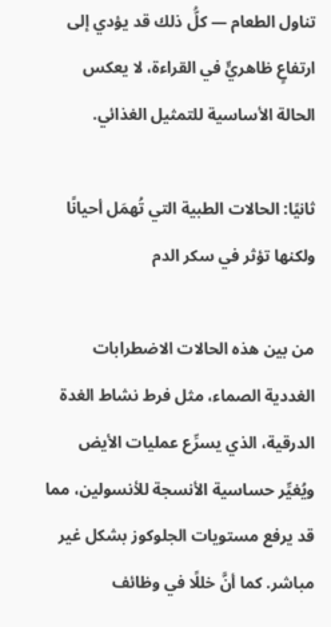تناول الطعام — كلُّ ذلك قد يؤدي إلى ارتفاعٍ ظاهريٍّ في القراءة، لا يعكس الحالة الأساسية للتمثيل الغذائي.

ثانيًا: الحالات الطبية التي تُهمَل أحيانًا ولكنها تؤثر في سكر الدم

من بين هذه الحالات الاضطرابات الغددية الصماء، مثل فرط نشاط الغدة الدرقية، الذي يسرِّع عمليات الأيض ويُغيِّر حساسية الأنسجة للأنسولين، مما قد يرفع مستويات الجلوكوز بشكل غير مباشر. كما أنَّ خللًا في وظائف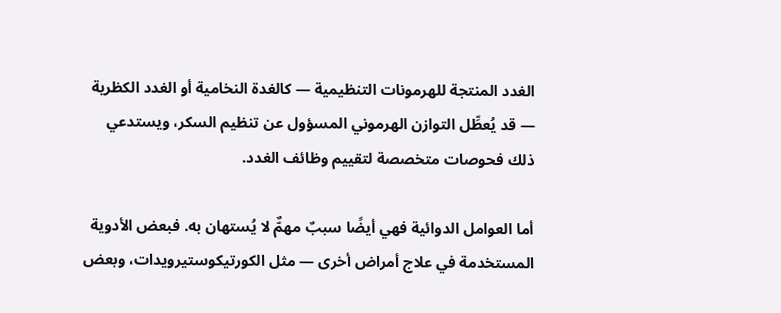الغدد المنتجة للهرمونات التنظيمية — كالغدة النخامية أو الغدد الكظرية — قد يُعطِّل التوازن الهرموني المسؤول عن تنظيم السكر، ويستدعي ذلك فحوصات متخصصة لتقييم وظائف الغدد.

أما العوامل الدوائية فهي أيضًا سببٌ مهمٌّ لا يُستهان به. فبعض الأدوية المستخدمة في علاج أمراض أخرى — مثل الكورتيكوستيرويدات، وبعض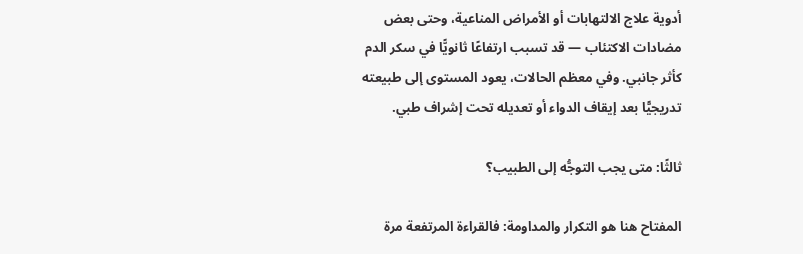أدوية علاج الالتهابات أو الأمراض المناعية، وحتى بعض مضادات الاكتئاب — قد تسبب ارتفاعًا ثانويًّا في سكر الدم كأثر جانبي. وفي معظم الحالات، يعود المستوى إلى طبيعته تدريجيًّا بعد إيقاف الدواء أو تعديله تحت إشراف طبي.

ثالثًا: متى يجب التوجُّه إلى الطبيب؟

المفتاح هنا هو التكرار والمداومة: فالقراءة المرتفعة مرة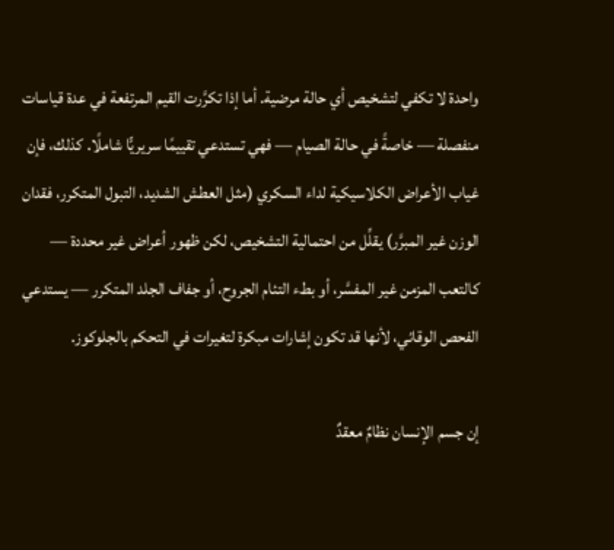واحدة لا تكفي لتشخيص أي حالة مرضية. أما إذا تكرَّرت القيم المرتفعة في عدة قياسات منفصلة — خاصةً في حالة الصيام — فهي تستدعي تقييمًا سريريًّا شاملًا. كذلك، فإن غياب الأعراض الكلاسيكية لداء السكري (مثل العطش الشديد، التبول المتكرر، فقدان الوزن غير المبرَّر) يقلِّل من احتمالية التشخيص، لكن ظهور أعراض غير محددة — كالتعب المزمن غير المفسَّر، أو بطء التئام الجروح، أو جفاف الجلد المتكرر — يستدعي الفحص الوقائي، لأنها قد تكون إشارات مبكرة لتغيرات في التحكم بالجلوكوز.

إن جسم الإنسان نظامٌ معقدٌ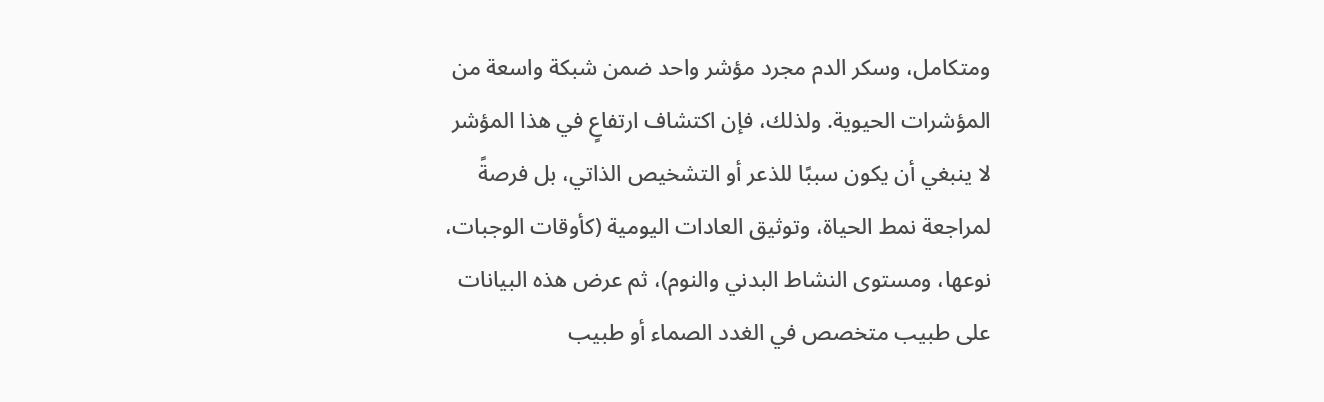ومتكامل، وسكر الدم مجرد مؤشر واحد ضمن شبكة واسعة من المؤشرات الحيوية. ولذلك، فإن اكتشاف ارتفاعٍ في هذا المؤشر لا ينبغي أن يكون سببًا للذعر أو التشخيص الذاتي، بل فرصةً لمراجعة نمط الحياة، وتوثيق العادات اليومية (كأوقات الوجبات، نوعها، ومستوى النشاط البدني والنوم)، ثم عرض هذه البيانات على طبيب متخصص في الغدد الصماء أو طبيب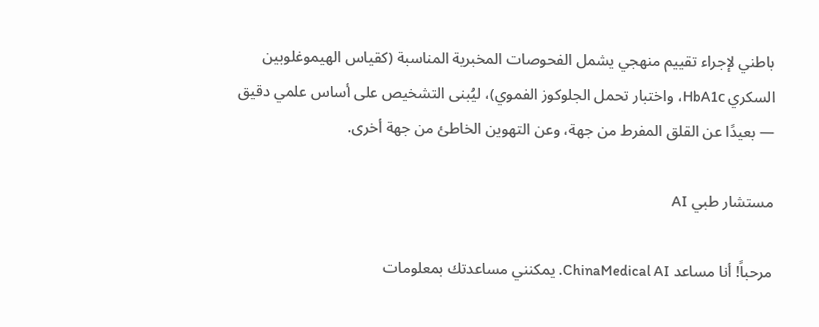باطني لإجراء تقييم منهجي يشمل الفحوصات المخبرية المناسبة (كقياس الهيموغلوبين السكري HbA1c، واختبار تحمل الجلوكوز الفموي)، ليُبنى التشخيص على أساس علمي دقيق — بعيدًا عن القلق المفرط من جهة، وعن التهوين الخاطئ من جهة أخرى.

مستشار طبي AI

مرحباً! أنا مساعد ChinaMedical AI. يمكنني مساعدتك بمعلومات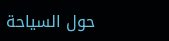حول السياحة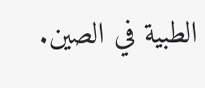الطبية في الصين.